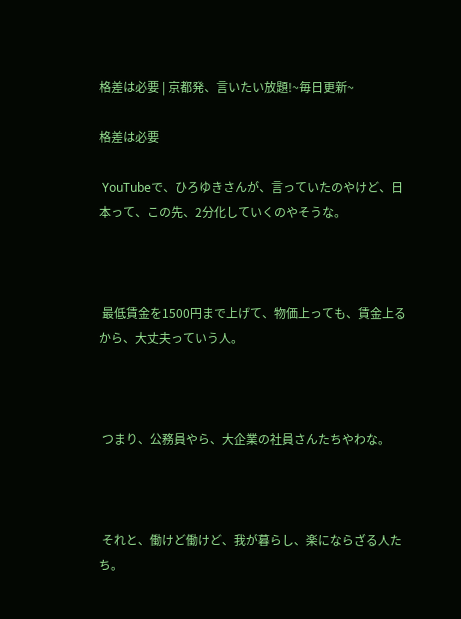格差は必要 | 京都発、言いたい放題!~毎日更新~

格差は必要

 YouTubeで、ひろゆきさんが、言っていたのやけど、日本って、この先、2分化していくのやそうな。



 最低賃金を1500円まで上げて、物価上っても、賃金上るから、大丈夫っていう人。



 つまり、公務員やら、大企業の社員さんたちやわな。



 それと、働けど働けど、我が暮らし、楽にならざる人たち。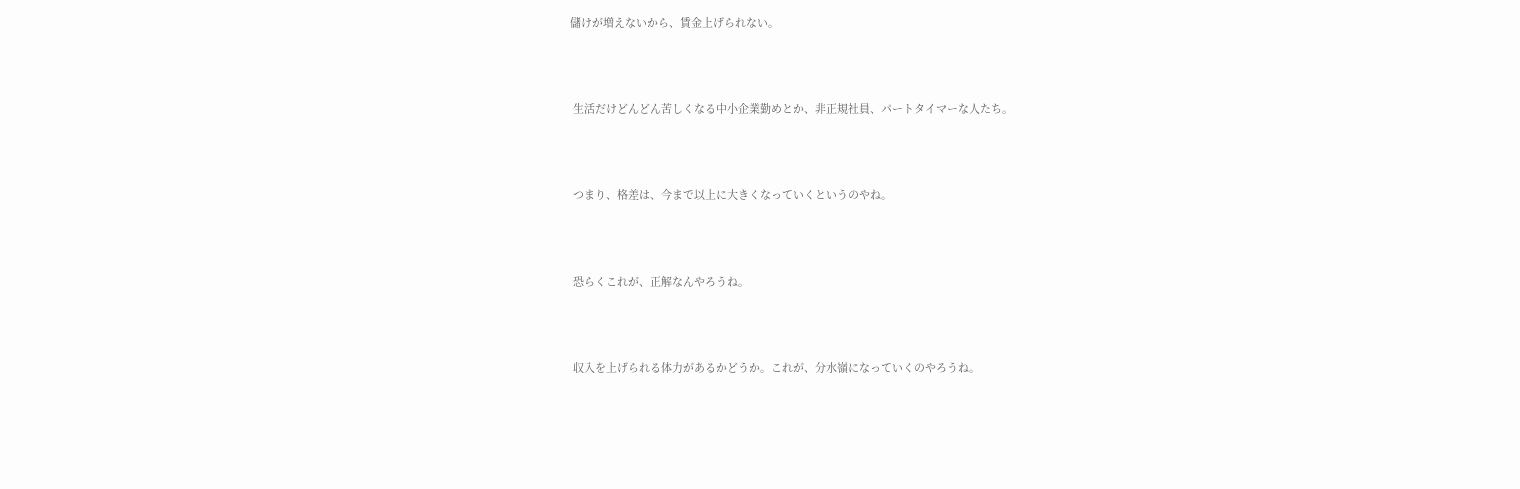儲けが増えないから、賃金上げられない。



 生活だけどんどん苦しくなる中小企業勤めとか、非正規社員、パートタイマーな人たち。



 つまり、格差は、今まで以上に大きくなっていくというのやね。



 恐らくこれが、正解なんやろうね。



 収入を上げられる体力があるかどうか。これが、分水嶺になっていくのやろうね。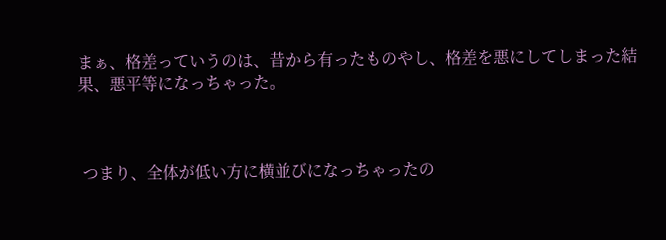まぁ、格差っていうのは、昔から有ったものやし、格差を悪にしてしまった結果、悪平等になっちゃった。



 つまり、全体が低い方に横並びになっちゃったの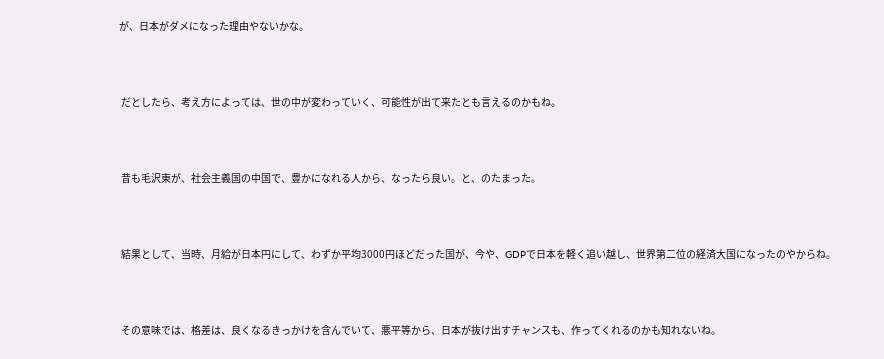が、日本がダメになった理由やないかな。



 だとしたら、考え方によっては、世の中が変わっていく、可能性が出て来たとも言えるのかもね。



 昔も毛沢東が、社会主義国の中国で、豊かになれる人から、なったら良い。と、のたまった。



 結果として、当時、月給が日本円にして、わずか平均3000円ほどだった国が、今や、GDPで日本を軽く追い越し、世界第二位の経済大国になったのやからね。



 その意味では、格差は、良くなるきっかけを含んでいて、悪平等から、日本が抜け出すチャンスも、作ってくれるのかも知れないね。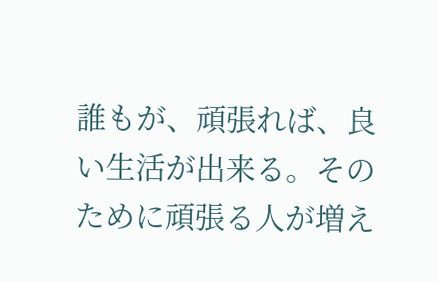誰もが、頑張れば、良い生活が出来る。そのために頑張る人が増え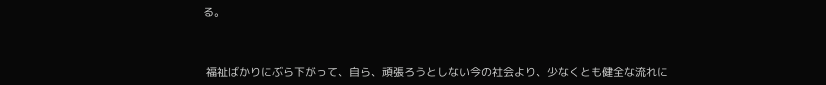る。



 福祉ばかりにぶら下がって、自ら、頑張ろうとしない今の社会より、少なくとも健全な流れに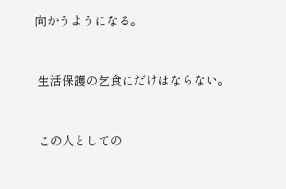向かうようになる。



 生活保護の乞食にだけはならない。



 この人としての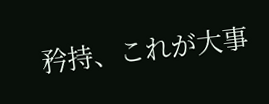矜持、これが大事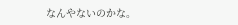なんやないのかな。